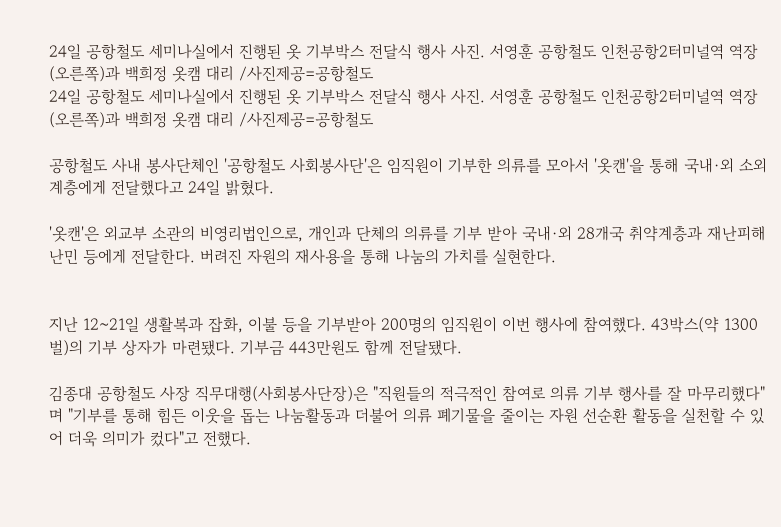24일 공항철도 세미나실에서 진행된 옷 기부박스 전달식 행사 사진. 서영훈 공항철도 인천공항2터미널역 역장(오른쪽)과 백희정 옷캠 대리 /사진제공=공항철도
24일 공항철도 세미나실에서 진행된 옷 기부박스 전달식 행사 사진. 서영훈 공항철도 인천공항2터미널역 역장(오른쪽)과 백희정 옷캠 대리 /사진제공=공항철도

공항철도 사내 봉사단체인 '공항철도 사회봉사단'은 임직원이 기부한 의류를 모아서 '옷캔'을 통해 국내·외 소외계층에게 전달했다고 24일 밝혔다.

'옷캔'은 외교부 소관의 비영리법인으로, 개인과 단체의 의류를 기부 받아 국내·외 28개국 취약계층과 재난피해난민 등에게 전달한다. 버려진 자원의 재사용을 통해 나눔의 가치를 실현한다.


지난 12~21일 생활복과 잡화, 이불 등을 기부받아 200명의 임직원이 이번 행사에 참여했다. 43박스(약 1300벌)의 기부 상자가 마련됐다. 기부금 443만원도 함께 전달됐다.

김종대 공항철도 사장 직무대행(사회봉사단장)은 "직원들의 적극적인 참여로 의류 기부 행사를 잘 마무리했다"며 "기부를 통해 힘든 이웃을 돕는 나눔활동과 더불어 의류 폐기물을 줄이는 자원 선순환 활동을 실천할 수 있어 더욱 의미가 컸다"고 전했다.